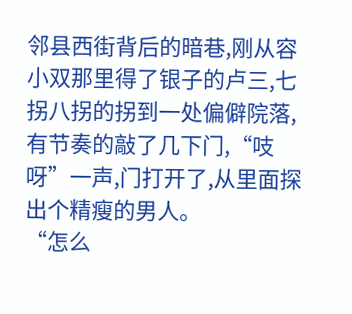邻县西街背后的暗巷,刚从容小双那里得了银子的卢三,七拐八拐的拐到一处偏僻院落,有节奏的敲了几下门,“吱呀”一声,门打开了,从里面探出个精瘦的男人。
“怎么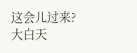这会儿过来?大白天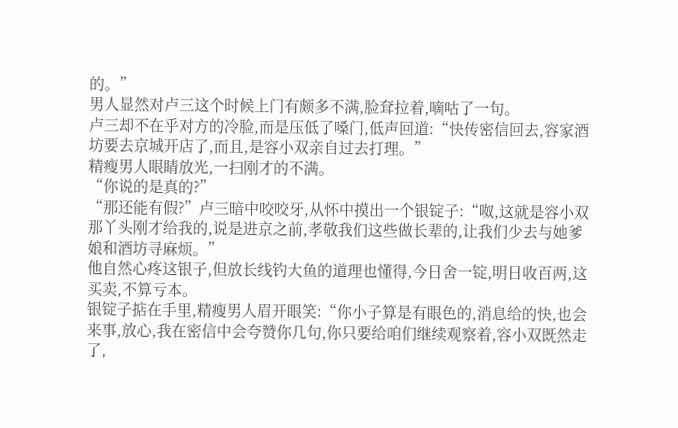的。”
男人显然对卢三这个时候上门有颇多不满,脸耷拉着,嘀咕了一句。
卢三却不在乎对方的冷脸,而是压低了嗓门,低声回道:“快传密信回去,容家酒坊要去京城开店了,而且,是容小双亲自过去打理。”
精瘦男人眼睛放光,一扫刚才的不满。
“你说的是真的?”
“那还能有假?”卢三暗中咬咬牙,从怀中摸出一个银锭子:“呶,这就是容小双那丫头刚才给我的,说是进京之前,孝敬我们这些做长辈的,让我们少去与她爹娘和酒坊寻麻烦。”
他自然心疼这银子,但放长线钓大鱼的道理也懂得,今日舍一锭,明日收百两,这买卖,不算亏本。
银锭子掂在手里,精瘦男人眉开眼笑:“你小子算是有眼色的,消息给的快,也会来事,放心,我在密信中会夸赞你几句,你只要给咱们继续观察着,容小双既然走了,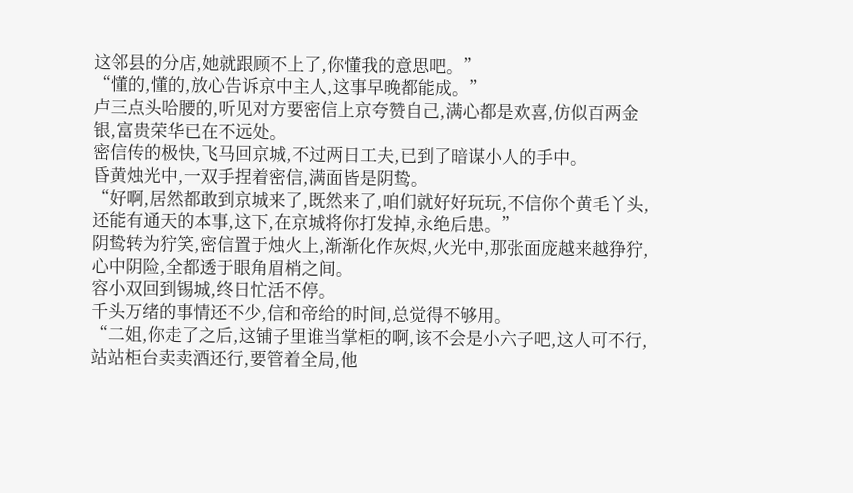这邻县的分店,她就跟顾不上了,你懂我的意思吧。”
“懂的,懂的,放心告诉京中主人,这事早晚都能成。”
卢三点头哈腰的,听见对方要密信上京夸赞自己,满心都是欢喜,仿似百两金银,富贵荣华已在不远处。
密信传的极快,飞马回京城,不过两日工夫,已到了暗谋小人的手中。
昏黄烛光中,一双手捏着密信,满面皆是阴鸷。
“好啊,居然都敢到京城来了,既然来了,咱们就好好玩玩,不信你个黄毛丫头,还能有通天的本事,这下,在京城将你打发掉,永绝后患。”
阴鸷转为狞笑,密信置于烛火上,渐渐化作灰烬,火光中,那张面庞越来越狰狞,心中阴险,全都透于眼角眉梢之间。
容小双回到锡城,终日忙活不停。
千头万绪的事情还不少,信和帝给的时间,总觉得不够用。
“二姐,你走了之后,这铺子里谁当掌柜的啊,该不会是小六子吧,这人可不行,站站柜台卖卖酒还行,要管着全局,他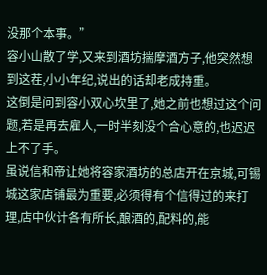没那个本事。”
容小山散了学,又来到酒坊揣摩酒方子,他突然想到这茬,小小年纪,说出的话却老成持重。
这倒是问到容小双心坎里了,她之前也想过这个问题,若是再去雇人,一时半刻没个合心意的,也迟迟上不了手。
虽说信和帝让她将容家酒坊的总店开在京城,可锡城这家店铺最为重要,必须得有个信得过的来打理,店中伙计各有所长,酿酒的,配料的,能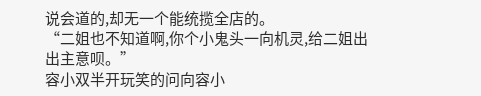说会道的,却无一个能统揽全店的。
“二姐也不知道啊,你个小鬼头一向机灵,给二姐出出主意呗。”
容小双半开玩笑的问向容小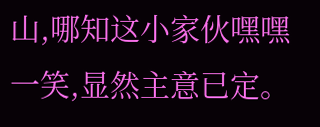山,哪知这小家伙嘿嘿一笑,显然主意已定。